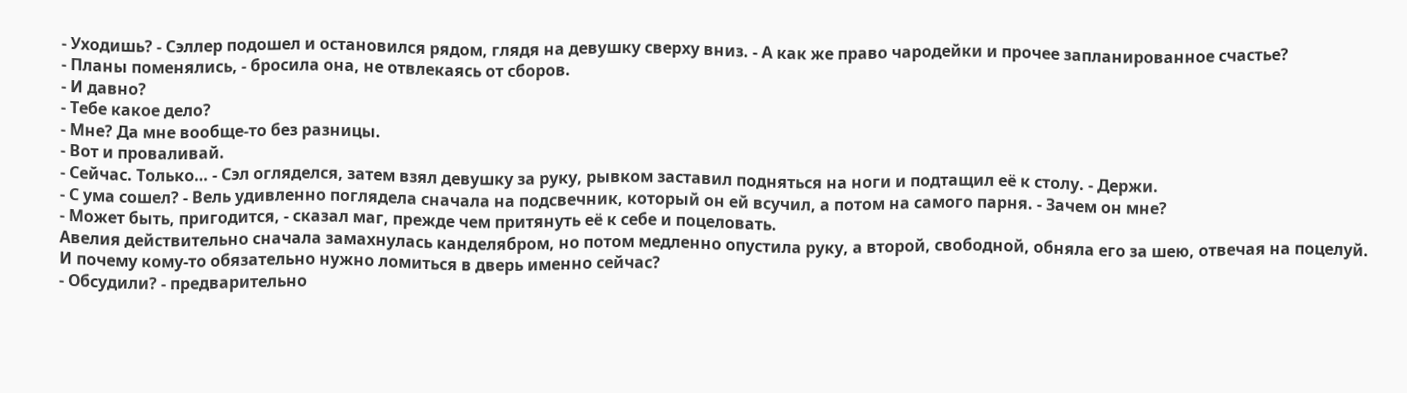- Уходишь? - Сэллер подошел и остановился рядом, глядя на девушку сверху вниз. - А как же право чародейки и прочее запланированное счастье?
- Планы поменялись, - бросила она, не отвлекаясь от сборов.
- И давно?
- Тебе какое дело?
- Мне? Да мне вообще-то без разницы.
- Вот и проваливай.
- Сейчас. Только… - Сэл огляделся, затем взял девушку за руку, рывком заставил подняться на ноги и подтащил её к столу. - Держи.
- С ума сошел? - Вель удивленно поглядела сначала на подсвечник, который он ей всучил, а потом на самого парня. - Зачем он мне?
- Может быть, пригодится, - сказал маг, прежде чем притянуть её к себе и поцеловать.
Авелия действительно сначала замахнулась канделябром, но потом медленно опустила руку, а второй, свободной, обняла его за шею, отвечая на поцелуй.
И почему кому-то обязательно нужно ломиться в дверь именно сейчас?
- Обсудили? - предварительно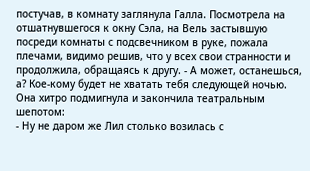постучав, в комнату заглянула Галла. Посмотрела на отшатнувшегося к окну Сэла, на Вель застывшую посреди комнаты с подсвечником в руке, пожала плечами, видимо решив, что у всех свои странности и продолжила, обращаясь к другу. - А может, останешься, а? Кое-кому будет не хватать тебя следующей ночью.
Она хитро подмигнула и закончила театральным шепотом:
- Ну не даром же Лил столько возилась с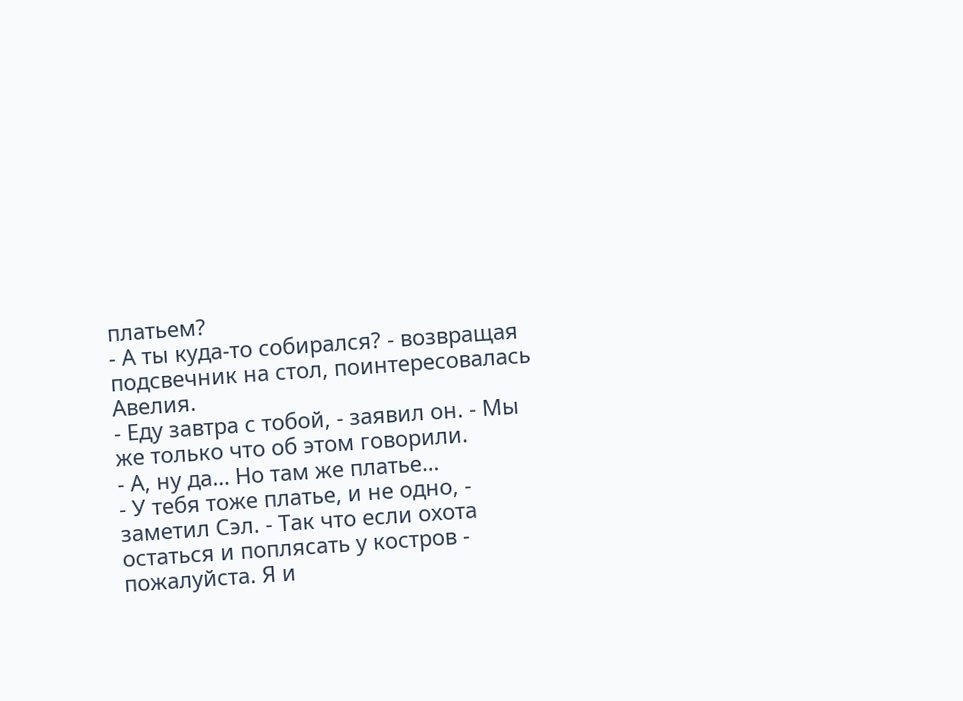платьем?
- А ты куда-то собирался? - возвращая подсвечник на стол, поинтересовалась Авелия.
- Еду завтра с тобой, - заявил он. - Мы же только что об этом говорили.
- А, ну да… Но там же платье…
- У тебя тоже платье, и не одно, - заметил Сэл. - Так что если охота остаться и поплясать у костров - пожалуйста. Я и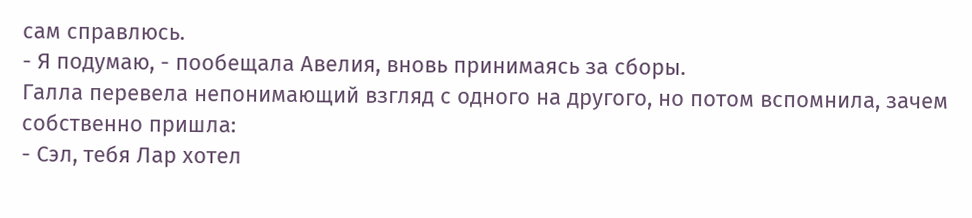сам справлюсь.
- Я подумаю, - пообещала Авелия, вновь принимаясь за сборы.
Галла перевела непонимающий взгляд с одного на другого, но потом вспомнила, зачем собственно пришла:
- Сэл, тебя Лар хотел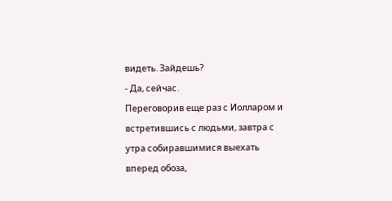видеть. Зайдешь?
- Да, сейчас.
Переговорив еще раз с Иолларом и встретившись с людьми, завтра с утра собиравшимися выехать вперед обоза,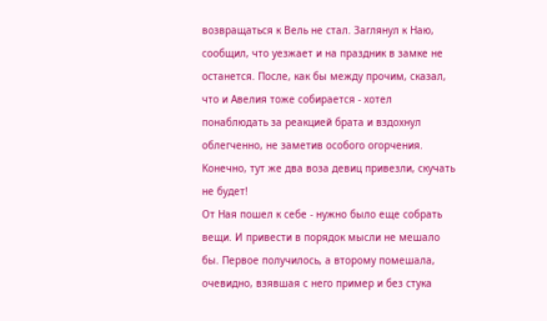возвращаться к Вель не стал. Заглянул к Наю, сообщил, что уезжает и на праздник в замке не останется. После, как бы между прочим, сказал, что и Авелия тоже собирается - хотел понаблюдать за реакцией брата и вздохнул облегченно, не заметив особого огорчения. Конечно, тут же два воза девиц привезли, скучать не будет!
От Ная пошел к себе - нужно было еще собрать вещи. И привести в порядок мысли не мешало бы. Первое получилось, а второму помешала, очевидно, взявшая с него пример и без стука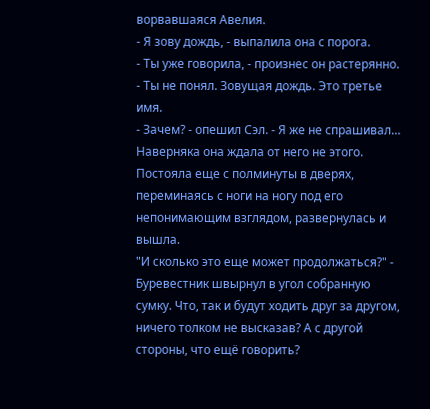ворвавшаяся Авелия.
- Я зову дождь, - выпалила она с порога.
- Ты уже говорила, - произнес он растерянно.
- Ты не понял. Зовущая дождь. Это третье имя.
- Зачем? - опешил Сэл. - Я же не спрашивал…
Наверняка она ждала от него не этого. Постояла еще с полминуты в дверях, переминаясь с ноги на ногу под его непонимающим взглядом, развернулась и вышла.
"И сколько это еще может продолжаться?" - Буревестник швырнул в угол собранную сумку. Что, так и будут ходить друг за другом, ничего толком не высказав? А с другой стороны, что ещё говорить?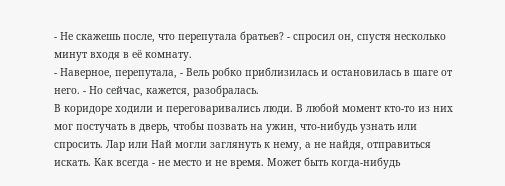- Не скажешь после, что перепутала братьев? - спросил он, спустя несколько минут входя в её комнату.
- Наверное, перепутала, - Вель робко приблизилась и остановилась в шаге от него. - Но сейчас, кажется, разобралась.
В коридоре ходили и переговаривались люди. В любой момент кто-то из них мог постучать в дверь, чтобы позвать на ужин, что-нибудь узнать или спросить. Лар или Най могли заглянуть к нему, а не найдя, отправиться искать. Как всегда - не место и не время. Может быть когда-нибудь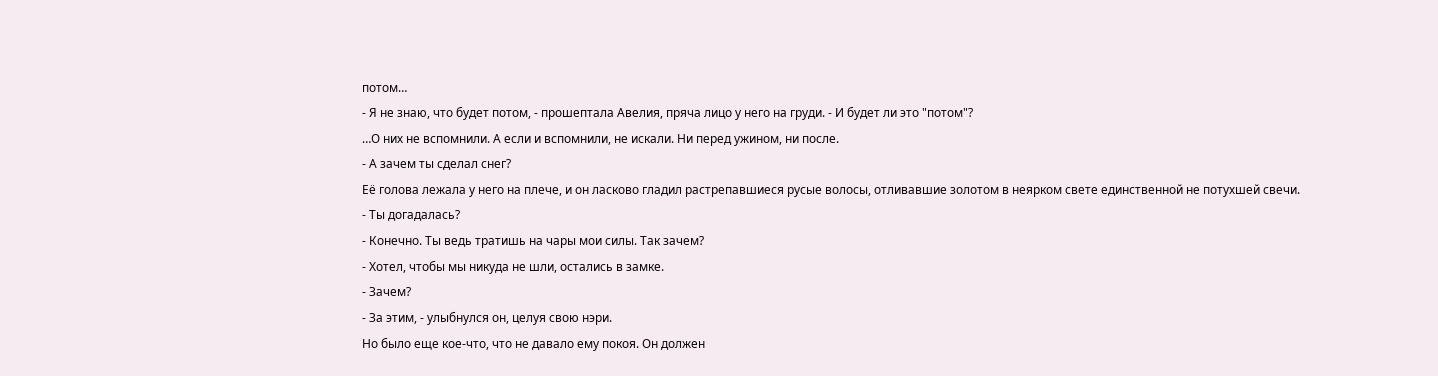потом…
- Я не знаю, что будет потом, - прошептала Авелия, пряча лицо у него на груди. - И будет ли это "потом"?
…О них не вспомнили. А если и вспомнили, не искали. Ни перед ужином, ни после.
- А зачем ты сделал снег?
Её голова лежала у него на плече, и он ласково гладил растрепавшиеся русые волосы, отливавшие золотом в неярком свете единственной не потухшей свечи.
- Ты догадалась?
- Конечно. Ты ведь тратишь на чары мои силы. Так зачем?
- Хотел, чтобы мы никуда не шли, остались в замке.
- Зачем?
- За этим, - улыбнулся он, целуя свою нэри.
Но было еще кое-что, что не давало ему покоя. Он должен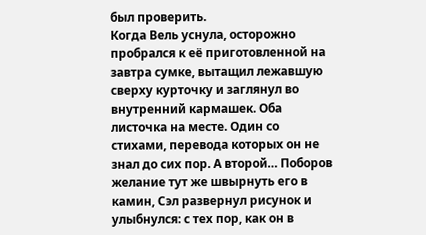был проверить.
Когда Вель уснула, осторожно пробрался к её приготовленной на завтра сумке, вытащил лежавшую сверху курточку и заглянул во внутренний кармашек. Оба листочка на месте. Один со стихами, перевода которых он не знал до сих пор. А второй… Поборов желание тут же швырнуть его в камин, Сэл развернул рисунок и улыбнулся: с тех пор, как он в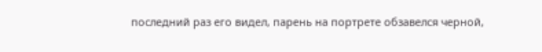последний раз его видел, парень на портрете обзавелся черной,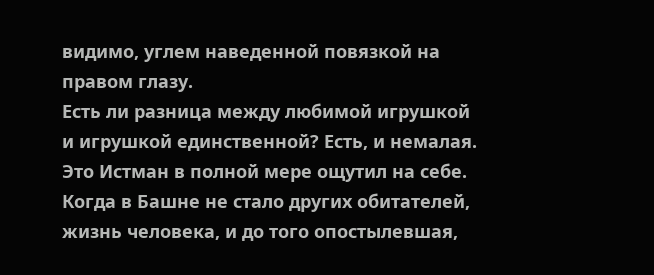видимо, углем наведенной повязкой на правом глазу.
Есть ли разница между любимой игрушкой и игрушкой единственной? Есть, и немалая. Это Истман в полной мере ощутил на себе. Когда в Башне не стало других обитателей, жизнь человека, и до того опостылевшая,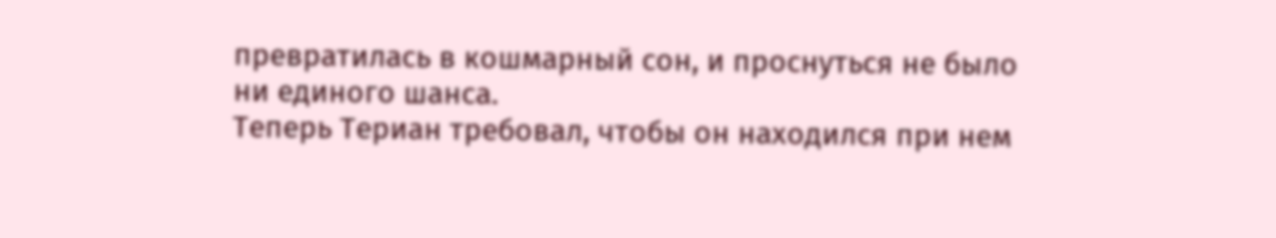превратилась в кошмарный сон, и проснуться не было ни единого шанса.
Теперь Териан требовал, чтобы он находился при нем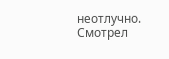неотлучно. Смотрел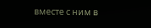вместе с ним в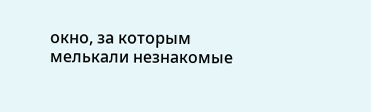окно, за которым мелькали незнакомые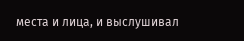места и лица, и выслушивал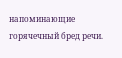напоминающие горячечный бред речи.